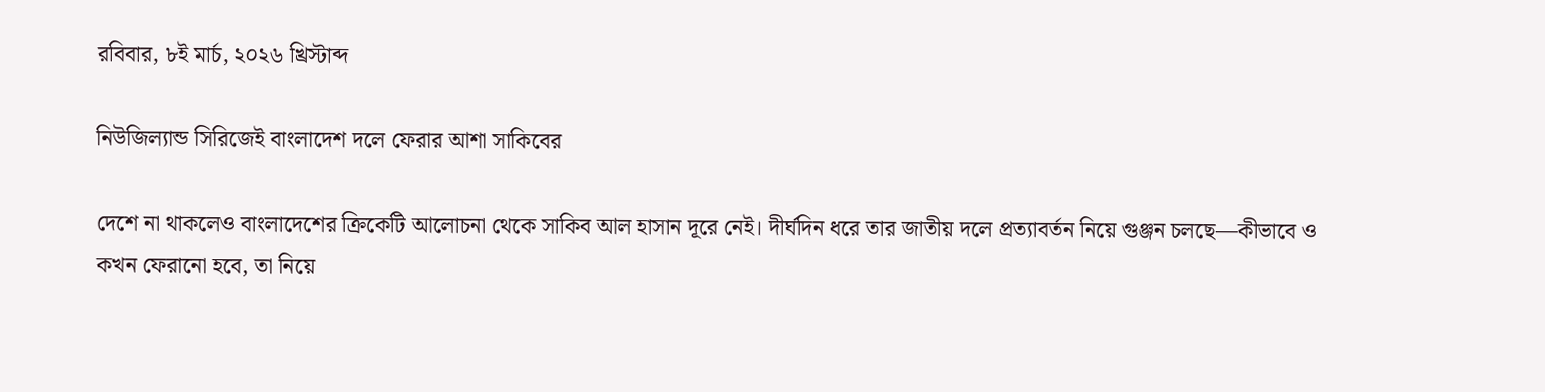রবিবার, ৮ই মার্চ, ২০২৬ খ্রিস্টাব্দ

নিউজিল্যান্ড সিরিজেই বাংলাদেশ দলে ফেরার আশা সাকিবের

দেশে না থাকলেও বাংলাদেশের ক্রিকেটি আলোচনা থেকে সাকিব আল হাসান দূরে নেই। দীর্ঘদিন ধরে তার জাতীয় দলে প্রত্যাবর্তন নিয়ে গুঞ্জন চলছে—কীভাবে ও কখন ফেরানো হবে, তা নিয়ে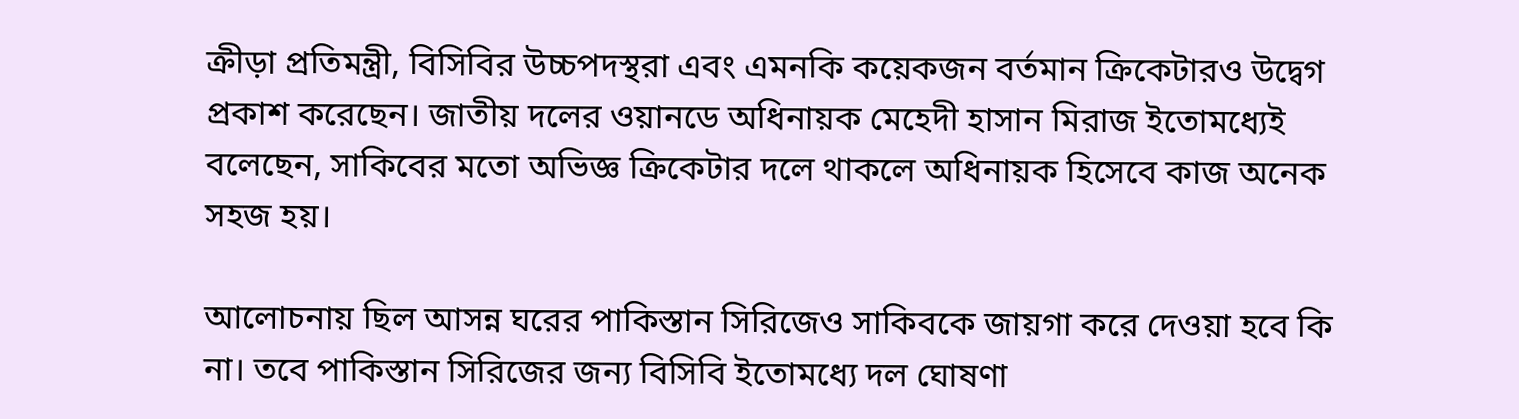ক্রীড়া প্রতিমন্ত্রী, বিসিবির উচ্চপদস্থরা এবং এমনকি কয়েকজন বর্তমান ক্রিকেটারও উদ্বেগ প্রকাশ করেছেন। জাতীয় দলের ওয়ানডে অধিনায়ক মেহেদী হাসান মিরাজ ইতোমধ্যেই বলেছেন, সাকিবের মতো অভিজ্ঞ ক্রিকেটার দলে থাকলে অধিনায়ক হিসেবে কাজ অনেক সহজ হয়।

আলোচনায় ছিল আসন্ন ঘরের পাকিস্তান সিরিজেও সাকিবকে জায়গা করে দেওয়া হবে কি না। তবে পাকিস্তান সিরিজের জন্য বিসিবি ইতোমধ্যে দল ঘোষণা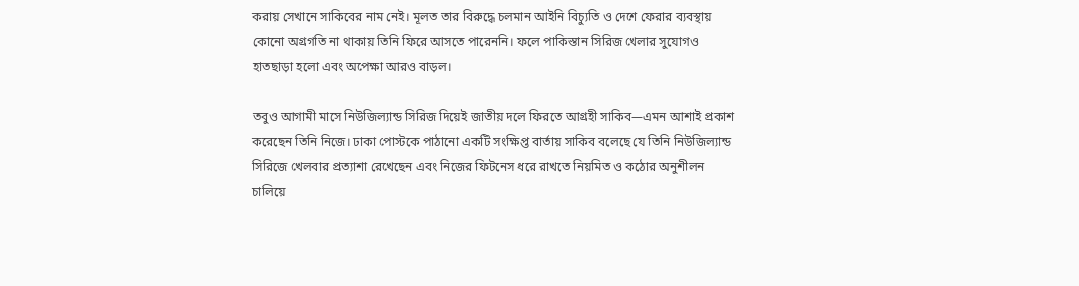করায় সেখানে সাকিবের নাম নেই। মূলত তার বিরুদ্ধে চলমান আইনি বিচ্যুতি ও দেশে ফেরার ব্যবস্থায় কোনো অগ্রগতি না থাকায় তিনি ফিরে আসতে পারেননি। ফলে পাকিস্তান সিরিজ খেলার সুযোগও হাতছাড়া হলো এবং অপেক্ষা আরও বাড়ল।

তবুও আগামী মাসে নিউজিল্যান্ড সিরিজ দিয়েই জাতীয় দলে ফিরতে আগ্রহী সাকিব—এমন আশাই প্রকাশ করেছেন তিনি নিজে। ঢাকা পোস্টকে পাঠানো একটি সংক্ষিপ্ত বার্তায় সাকিব বলেছে যে তিনি নিউজিল্যান্ড সিরিজে খেলবার প্রত্যাশা রেখেছেন এবং নিজের ফিটনেস ধরে রাখতে নিয়মিত ও কঠোর অনুশীলন চালিয়ে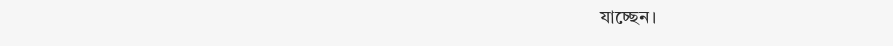যাচ্ছেন।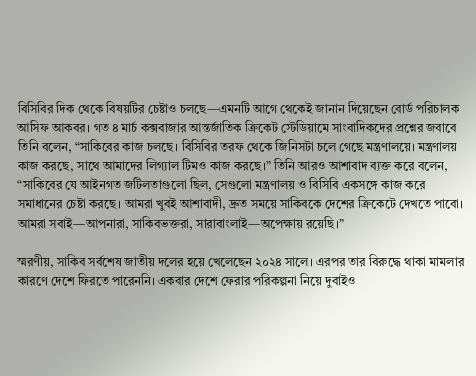বিসিবির দিক থেকে বিষয়টির চেষ্টাও চলছে—এমনটি আগে থেকেই জানান দিয়েছেন বোর্ড পরিচালক আসিফ আকবর। গত ৪ মার্চ কক্সবাজার আন্তর্জাতিক ক্রিকেট স্টেডিয়ামে সাংবাদিকদের প্রশ্নের জবাবে তিনি বলেন, “সাকিবের কাজ চলছে। বিসিবির তরফ থেকে জিনিসটা চলে গেছে মন্ত্রণালয়ে। মন্ত্রণালয় কাজ করছে, সাথে আমাদের লিগ্যাল টিমও কাজ করছে।” তিনি আরও আশাবাদ ব্যক্ত করে বলেন, “সাকিবের যে আইনগত জটিলতাগুলো ছিল, সেগুলো মন্ত্রণালয় ও বিসিবি একসঙ্গে কাজ করে সমাধানের চেষ্টা করছে। আমরা খুবই আশাবাদী, দ্রুত সময়ে সাকিবকে দেশের ক্রিকেটে দেখতে পাবো। আমরা সবাই—আপনারা, সাকিবভক্তরা, সারাবাংলাই—অপেক্ষায় রয়েছি।”

স্মরণীয়, সাকিব সর্বশেষ জাতীয় দলের হয়ে খেলেছেন ২০২৪ সালে। এরপর তার বিরুদ্ধে থাকা মামলার কারণে দেশে ফিরতে পারেননি। একবার দেশে ফেরার পরিকল্পনা নিয়ে দুবাইও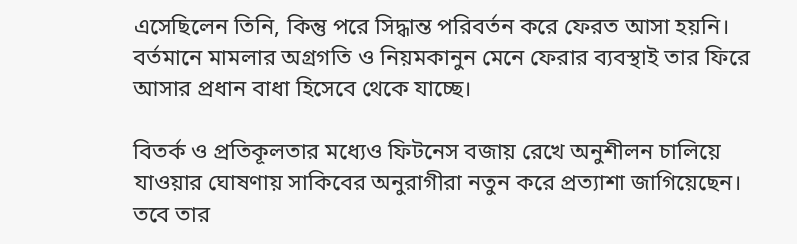এসেছিলেন তিনি, কিন্তু পরে সিদ্ধান্ত পরিবর্তন করে ফেরত আসা হয়নি। বর্তমানে মামলার অগ্রগতি ও নিয়মকানুন মেনে ফেরার ব্যবস্থাই তার ফিরে আসার প্রধান বাধা হিসেবে থেকে যাচ্ছে।

বিতর্ক ও প্রতিকূলতার মধ্যেও ফিটনেস বজায় রেখে অনুশীলন চালিয়ে যাওয়ার ঘোষণায় সাকিবের অনুরাগীরা নতুন করে প্রত্যাশা জাগিয়েছেন। তবে তার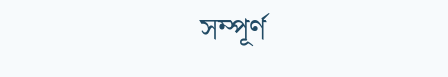সম্পূর্ণ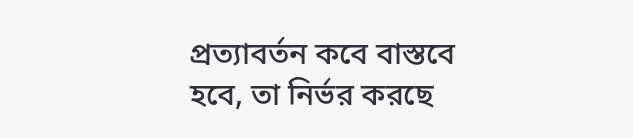প্রত্যাবর্তন কবে বাস্তবে হবে, তা নির্ভর করছে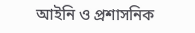আইনি ও প্রশাসনিক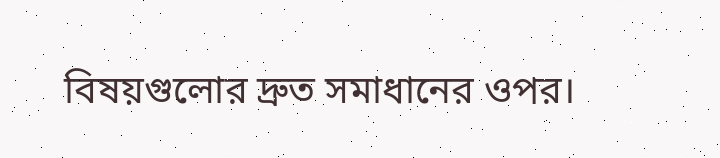বিষয়গুলোর দ্রুত সমাধানের ওপর।